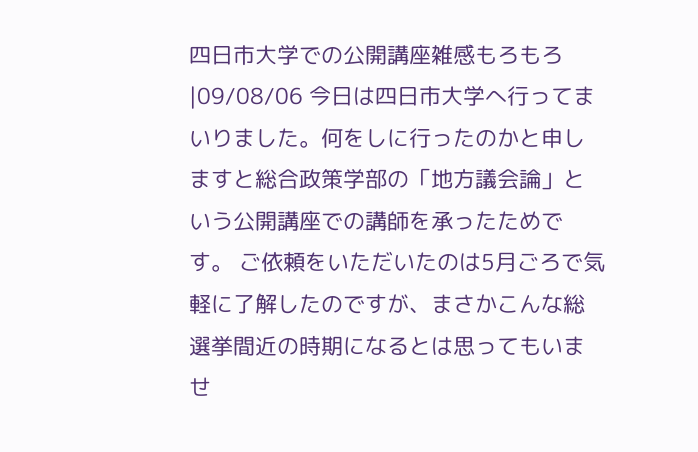四日市大学での公開講座雑感もろもろ|09/08/06 今日は四日市大学へ行ってまいりました。何をしに行ったのかと申しますと総合政策学部の「地方議会論」という公開講座での講師を承ったためです。 ご依頼をいただいたのは5月ごろで気軽に了解したのですが、まさかこんな総選挙間近の時期になるとは思ってもいませ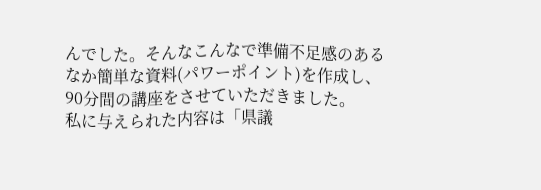んでした。そんなこんなで準備不足感のあるなか簡単な資料(パワーポイント)を作成し、90分間の講座をさせていただきました。
私に与えられた内容は「県議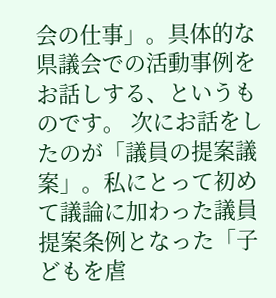会の仕事」。具体的な県議会での活動事例をお話しする、というものです。 次にお話をしたのが「議員の提案議案」。私にとって初めて議論に加わった議員提案条例となった「子どもを虐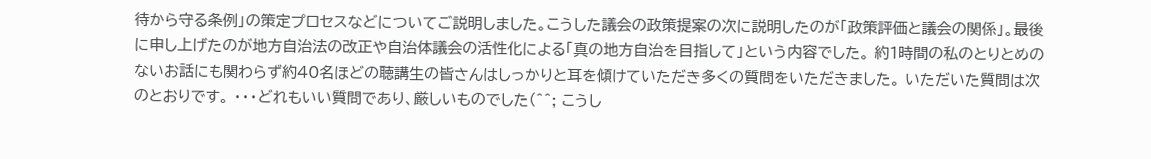待から守る条例」の策定プロセスなどについてご説明しました。こうした議会の政策提案の次に説明したのが「政策評価と議会の関係」。最後に申し上げたのが地方自治法の改正や自治体議会の活性化による「真の地方自治を目指して」という内容でした。 約1時間の私のとりとめのないお話にも関わらず約40名ほどの聴講生の皆さんはしっかりと耳を傾けていただき多くの質問をいただきました。 いただいた質問は次のとおりです。 ・・・どれもいい質問であり、厳しいものでした(^^; こうし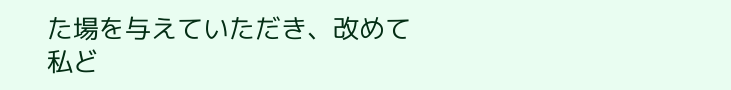た場を与えていただき、改めて私ど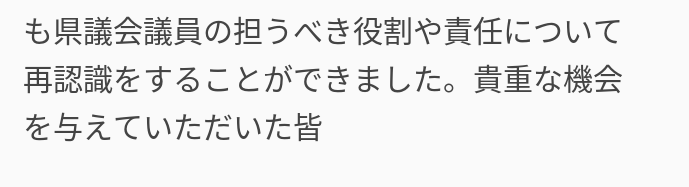も県議会議員の担うべき役割や責任について再認識をすることができました。貴重な機会を与えていただいた皆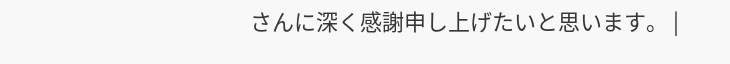さんに深く感謝申し上げたいと思います。 |